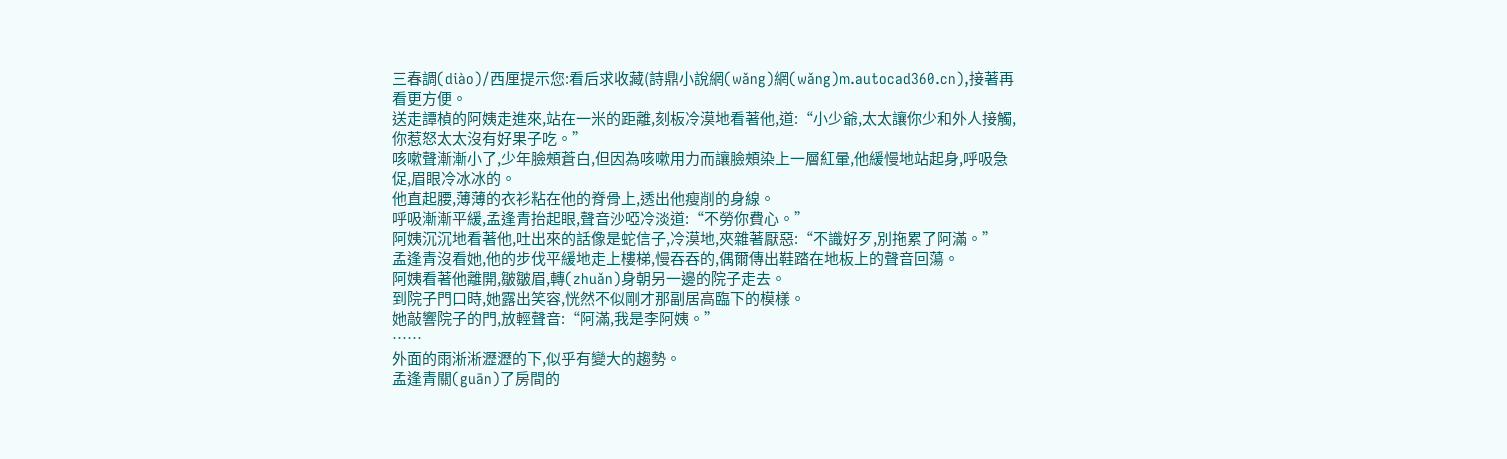三春調(diào)/西厘提示您:看后求收藏(詩鼎小說網(wǎng)網(wǎng)m.autocad360.cn),接著再看更方便。
送走譚楨的阿姨走進來,站在一米的距離,刻板冷漠地看著他,道:“小少爺,太太讓你少和外人接觸,你惹怒太太沒有好果子吃。”
咳嗽聲漸漸小了,少年臉頰蒼白,但因為咳嗽用力而讓臉頰染上一層紅暈,他緩慢地站起身,呼吸急促,眉眼冷冰冰的。
他直起腰,薄薄的衣衫粘在他的脊骨上,透出他瘦削的身線。
呼吸漸漸平緩,孟逢青抬起眼,聲音沙啞冷淡道:“不勞你費心。”
阿姨沉沉地看著他,吐出來的話像是蛇信子,冷漠地,夾雜著厭惡:“不識好歹,別拖累了阿滿。”
孟逢青沒看她,他的步伐平緩地走上樓梯,慢吞吞的,偶爾傳出鞋踏在地板上的聲音回蕩。
阿姨看著他離開,皺皺眉,轉(zhuǎn)身朝另一邊的院子走去。
到院子門口時,她露出笑容,恍然不似剛才那副居高臨下的模樣。
她敲響院子的門,放輕聲音:“阿滿,我是李阿姨。”
……
外面的雨淅淅瀝瀝的下,似乎有變大的趨勢。
孟逢青關(guān)了房間的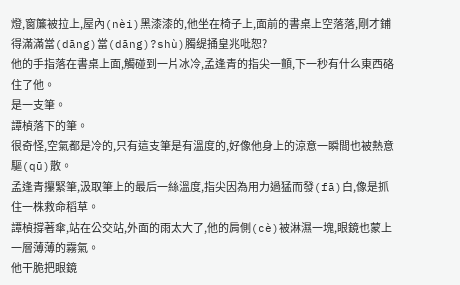燈,窗簾被拉上,屋內(nèi)黑漆漆的,他坐在椅子上,面前的書桌上空落落,剛才鋪得滿滿當(dāng)當(dāng)?shù)臅缇捅皇兆吡恕?
他的手指落在書桌上面,觸碰到一片冰冷,孟逢青的指尖一顫,下一秒有什么東西硌住了他。
是一支筆。
譚楨落下的筆。
很奇怪,空氣都是冷的,只有這支筆是有溫度的,好像他身上的涼意一瞬間也被熱意驅(qū)散。
孟逢青攥緊筆,汲取筆上的最后一絲溫度,指尖因為用力過猛而發(fā)白,像是抓住一株救命稻草。
譚楨撐著傘,站在公交站,外面的雨太大了,他的肩側(cè)被淋濕一塊,眼鏡也蒙上一層薄薄的霧氣。
他干脆把眼鏡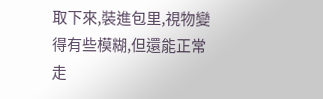取下來,裝進包里,視物變得有些模糊,但還能正常走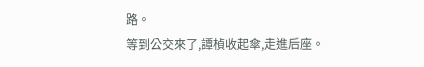路。
等到公交來了,譚楨收起傘,走進后座。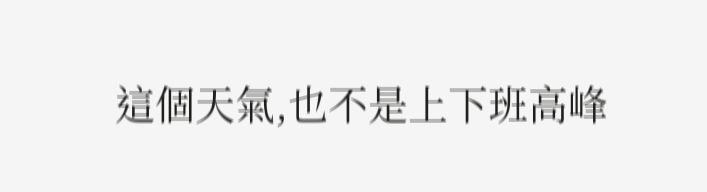這個天氣,也不是上下班高峰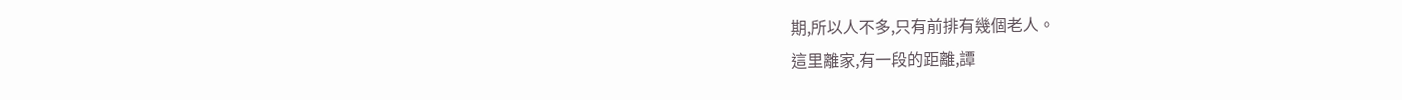期,所以人不多,只有前排有幾個老人。
這里離家,有一段的距離,譚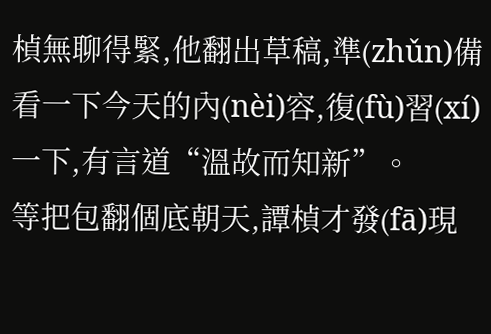楨無聊得緊,他翻出草稿,準(zhǔn)備看一下今天的內(nèi)容,復(fù)習(xí)一下,有言道“溫故而知新”。
等把包翻個底朝天,譚楨才發(fā)現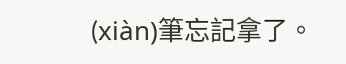(xiàn)筆忘記拿了。